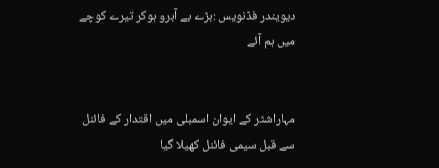دیویندر فڈنویس :بڑے بے آبرو ہوکر تیرے کوچے میں ہم آئے


مہاراشٹر کے ایوان اسمبلی میں اقتدار کے فائنل سے قبل سیمی فائنل کھیلا گیا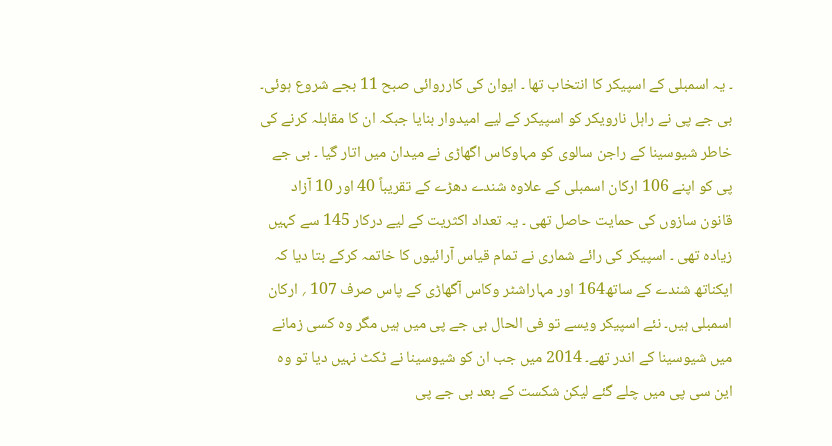۔ یہ اسمبلی کے اسپیکر کا انتخاب تھا ۔ ایوان کی کارروائی صبح 11 بجے شروع ہوئی۔ بی جے پی نے راہل نارویکر کو اسپیکر کے لیے امیدوار بنایا جبکہ ان کا مقابلہ کرنے کی خاطر شیوسینا کے راجن سالوی کو مہاوکاس اگھاڑی نے میدان میں اتار گیا ۔ بی جے پی کو اپنے 106 ارکان اسمبلی کے علاوہ شندے دھڑے کے تقریباً 40 اور 10 آزاد قانون سازوں کی حمایت حاصل تھی ۔ یہ تعداد اکثریت کے لیے درکار 145 سے کہیں زیادہ تھی ۔ اسپیکر کی رائے شماری نے تمام قیاس آرائیوں کا خاتمہ کرکے بتا دیا کہ ایکناتھ شندے کے ساتھ164 اور مہاراشٹر وکاس آگھاڑی کے پاس صرف 107 ؍ ارکان اسمبلی ہیں۔ نئے اسپیکر ویسے تو فی الحال بی جے پی میں ہیں مگر وہ کسی زمانے میں شیوسینا کے اندر تھے۔ 2014 میں جب ان کو شیوسینا نے ٹکٹ نہیں دیا تو وہ این سی پی میں چلے گئے لیکن شکست کے بعد بی جے پی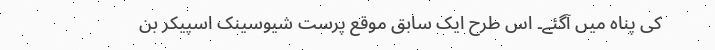کی پناہ میں آگئے۔ اس طرح ایک سابق موقع پرست شیوسینک اسپیکر بن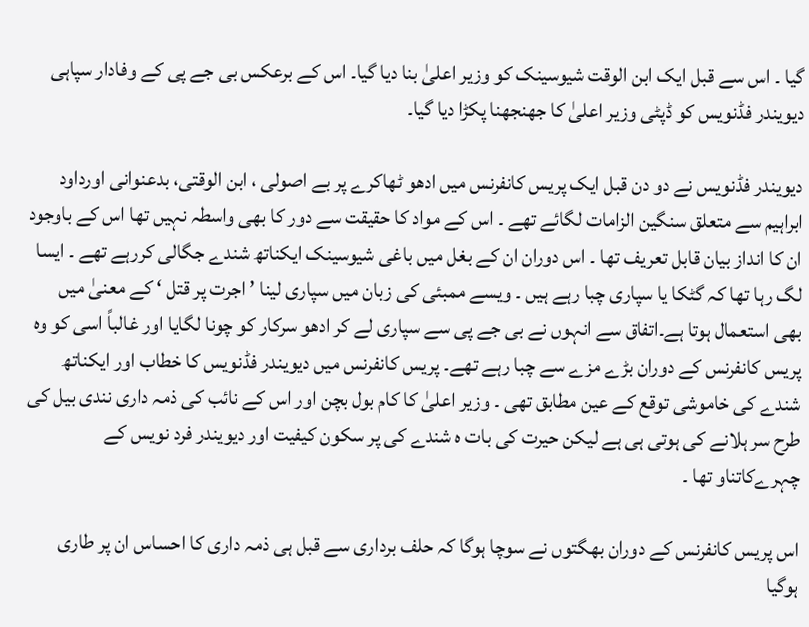گیا ۔ اس سے قبل ایک ابن الوقت شیوسینک کو وزیر اعلیٰ بنا دیا گیا۔ اس کے برعکس بی جے پی کے وفادار سپاہی دیویندر فڈنویس کو ڈپٹی وزیر اعلیٰ کا جھنجھنا پکڑا دیا گیا۔

دیویندر فڈنویس نے دو دن قبل ایک پریس کانفرنس میں ادھو ٹھاکرے پر بے اصولی ، ابن الوقتی، بدعنوانی اورداود ابراہیم سے متعلق سنگین الزامات لگائے تھے ۔ اس کے مواد کا حقیقت سے دور کا بھی واسطہ نہیں تھا اس کے باوجود ان کا انداز بیان قابل تعریف تھا ۔ اس دوران ان کے بغل میں باغی شیوسینک ایکناتھ شندے جگالی کررہے تھے ۔ ایسا لگ رہا تھا کہ گٹکا یا سپاری چبا رہے ہیں ۔ ویسے ممبئی کی زبان میں سپاری لینا ’اجرت پر قتل ‘ کے معنیٰ میں بھی استعمال ہوتا ہے۔اتفاق سے انہوں نے بی جے پی سے سپاری لے کر ادھو سرکار کو چونا لگایا اور غالباً اسی کو وہ پریس کانفرنس کے دوران بڑے مزے سے چبا رہے تھے۔ پریس کانفرنس میں دیویندر فڈنویس کا خطاب اور ایکناتھ شندے کی خاموشی توقع کے عین مطابق تھی ۔ وزیر اعلیٰ کا کام بول بچن اور اس کے نائب کی ذمہ داری نندی بیل کی طرح سر ہلانے کی ہوتی ہی ہے لیکن حیرت کی بات ہ شندے کی پر سکون کیفیت اور دیویندر فرد نویس کے چہرےکاتناو تھا ۔

اس پریس کانفرنس کے دوران بھگتوں نے سوچا ہوگا کہ حلف برداری سے قبل ہی ذمہ داری کا احساس ان پر طاری ہوگیا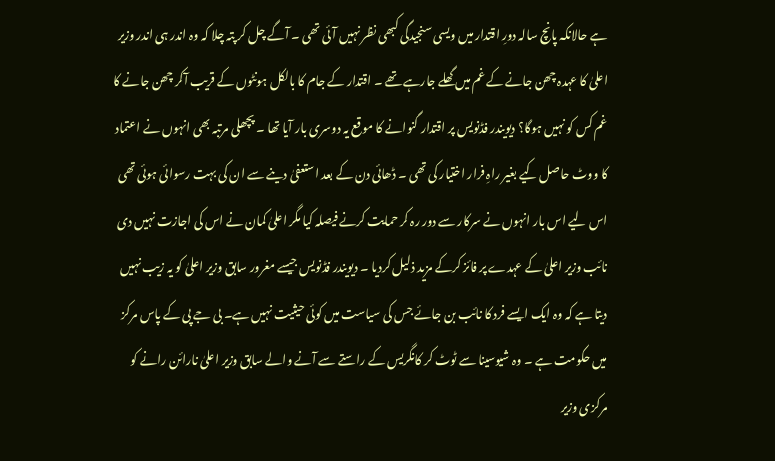ہے حالانکہ پانچ سالہ دورِ اقتدار میں ویسی سنجیدگی کبھی نظر نہیں آئی تھی ۔ آگے چل کر پتہ چلا کہ وہ اندر ہی اندر وزیر اعلیٰ کا عہدہ چھن جانے کے غم میں گھلے جارہے تھے ۔ اقتدار کے جام کا بالکل ہونٹوں کے قریب آکر چھن جانے کا غم کس کو نہیں ہوگا؟ دیویندر فڈنویس پر اقتدار گنوانے کا موقع یہ دوسری بار آیا تھا ۔ پچھلی مرتبہ بھی انہوں نے اعتماد کا ووٹ حاصل کیے بغیر راہِ فرار اختیار کی تھی ۔ ڈھائی دن کے بعد استعفیٰ دینے سے ان کی بہت رسوائی ہوئی تھی اس لیے اس بار انہوں نے سرکار سے دور رہ کر حمایت کرنے فیصلہ کیا مگر اعلیٰ کمان نے اس کی اجازت نہیں دی نائب وزیر اعلیٰ کے عہدے پر فائز کرکے مزید ذلیل کردیا ۔ دیویندر فڈنویس جیسے مغرور سابق وزیر اعلیٰ کو یہ زیب نہیں دیتا ہے کہ وہ ایک ایسے فرد کا نائب بن جائے جس کی سیاست میں کوئی حیثیت نہیں ہے۔ بی جے پی کے پاس مرکز میں حکومت ہے ۔ وہ شیوسینا سے ٹوٹ کر کانگریس کے راستے سے آنے والے سابق وزیر اعلیٰ نارائن رانے کو مرکزی وزیر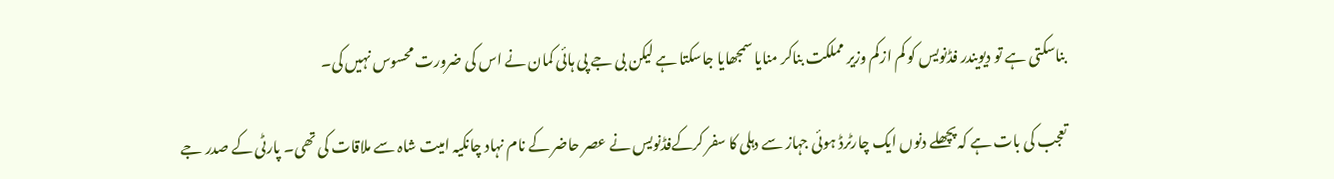بناسکتی ہے تو دیویندر فڈنویس کو کم ازکم وزیر مملکت بناکر منایا سمجھایا جاسکتا ہے لیکن بی جے پی ہائی کمان نے اس کی ضرورت محسوس نہیں کی۔

تعجب کی بات ہے کہ پچھلے دنوں ایک چارٹرڈ ہوئی جہاز سے دہلی کا سفر کرکےفڈنویس نے عصر حاضر کے نام نہاد چانکیہ امیت شاہ سے ملاقات کی تھی۔ پارٹی کے صدر جے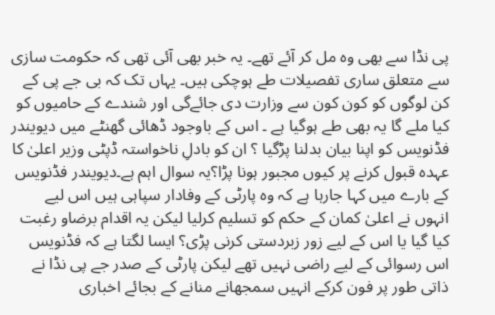پی نڈا سے بھی وہ مل کر آئے تھے۔ یہ خبر بھی آئی تھی کہ حکومت سازی سے متعلق ساری تفصیلات طے ہوچکی ہیں۔ یہاں تک کہ بی جے پی کے کن لوگوں کو کون کون سے وزارت دی جائےگی اور شندے کے حامیوں کو کیا ملے گا یہ بھی طے ہوگیا ہے ۔ اس کے باوجود ڈھائی گھنٹے میں دیویندر فڈنویس کو اپنا بیان بدلنا پڑگیا ؟ ان کو بادلِ ناخواستہ ڈپٹی وزیر اعلیٰ کا عہدہ قبول کرنے پر کیوں مجبور ہونا پڑا؟یہ سوال اہم ہے۔دیویندر فڈنویس کے بارے میں کہا جارہا ہے کہ وہ پارٹی کے وفادار سپاہی ہیں اس لیے انہوں نے اعلیٰ کمان کے حکم کو تسلیم کرلیا لیکن یہ اقدام برضاو رغبت کیا گیا یا اس کے لیے زور زبردستی کرنی پڑی؟ ایسا لگتا ہے کہ فڈنویس اس رسوائی کے لیے راضی نہیں تھے لیکن پارٹی کے صدر جے پی نڈا نے ذاتی طور پر فون کرکے انہیں سمجھانے منانے کے بجائے اخباری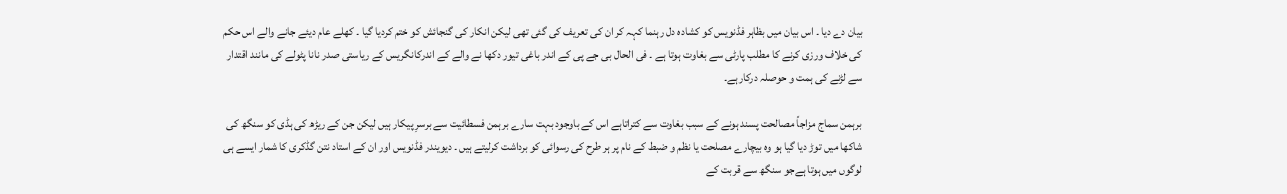بیان دے دیا ۔ اس بیان میں بظاہر فڈنویس کو کشادہ دل رہنما کہہ کر ان کی تعریف کی گئی تھی لیکن انکار کی گنجائش کو ختم کردیا گیا ۔ کھلے عام دیئے جانے والے اس حکم کی خلاف ورزی کرنے کا مطلب پارٹی سے بغاوت ہوتا ہے ۔ فی الحال بی جے پی کے اندر باغی تیور دکھا نے والے کے اندرکانگریس کے ریاستی صدر نانا پٹولے کی مانند اقتدار سے لڑنے کی ہمت و حوصلہ درکارہے۔

برہمن سماج مزاجاً مصالحت پسند ہونے کے سبب بغاوت سے کتراتاہے اس کے باوجود بہت سارے برہمن فسطائیت سے برسرِ پیکار ہیں لیکن جن کے ریڑھ کی ہڈی کو سنگھ کی شاکھا میں توڑ دیا گیا ہو وہ بیچارے مصلحت یا نظم و ضبط کے نام پر ہر طرح کی رسوائی کو برداشت کرلیتے ہیں ۔ دیویندر فڈنویس اور ان کے استاد نتن گڈکری کا شمار ایسے ہی لوگوں میں ہوتا ہےجو سنگھ سے قربت کے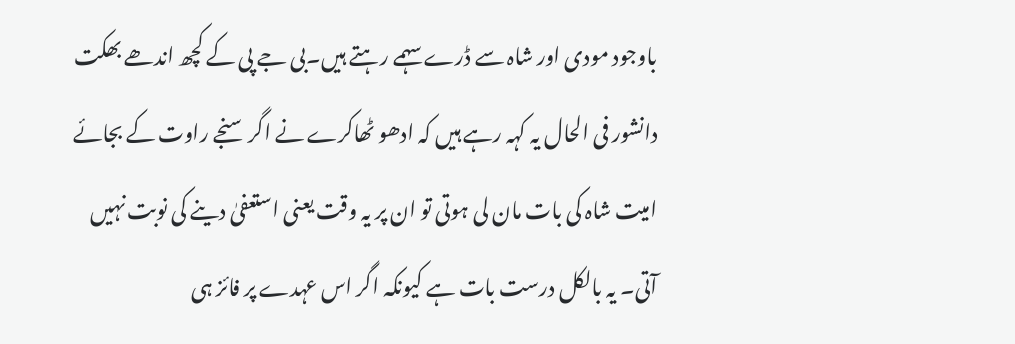باوجود مودی اور شاہ سے ڈرے سہمے رہتے ہیں۔بی جے پی کے کچھ اندھے بھکت دانشور فی الحال یہ کہہ رہے ہیں کہ ادھو ٹھاکرے نے اگر سنجے راوت کے بجائے امیت شاہ کی بات مان لی ہوتی تو ان پر یہ وقت یعنی استعفیٰ دینے کی نوبت نہیں آتی۔ یہ بالکل درست بات ہے کیونکہ اگر اس عہدے پر فائز ہی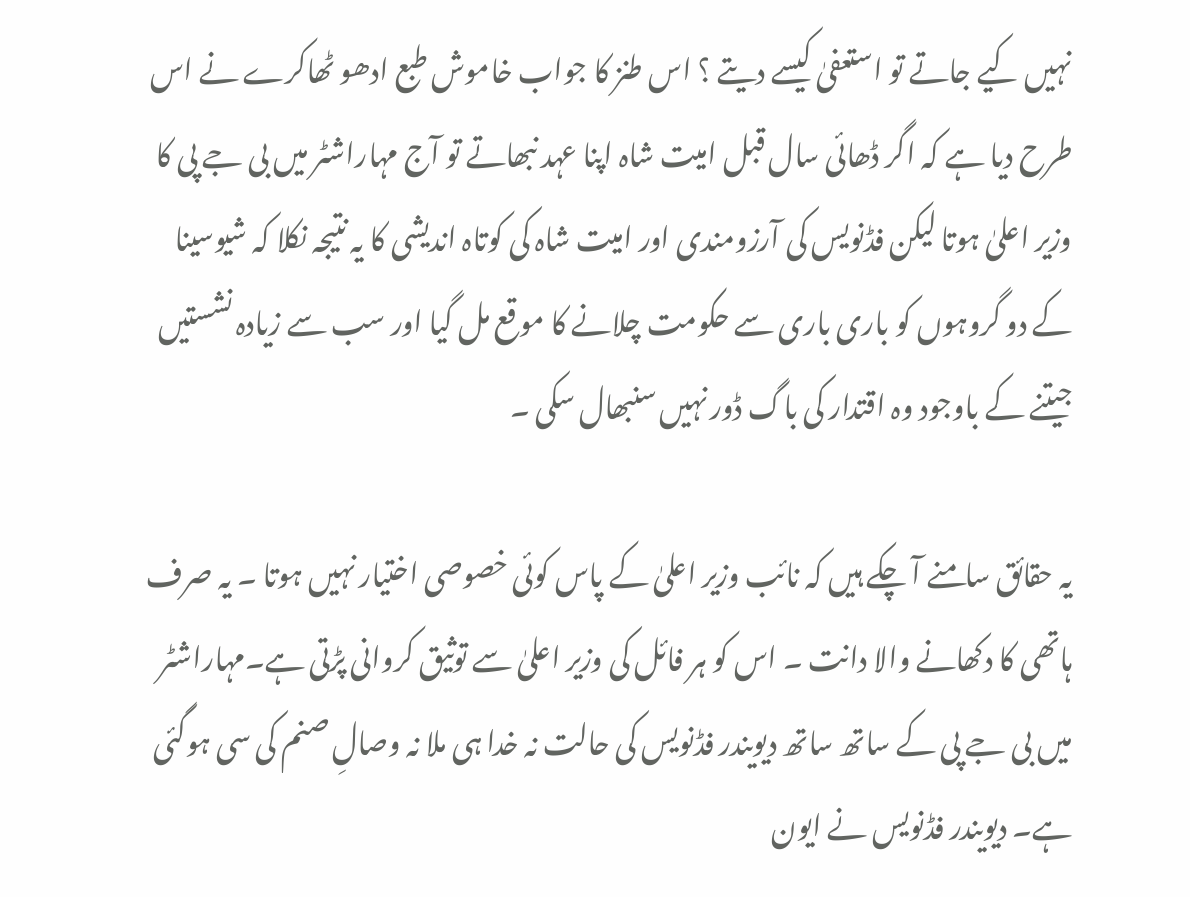نہیں کیے جاتے تو استعفیٰ کیسے دیتے ؟ اس طنز کا جواب خاموش طبع ادھو ٹھاکرے نے اس طرح دیا ہے کہ اگر ڈھائی سال قبل امیت شاہ اپنا عہد نبھاتے تو آج مہاراشٹر میں بی جے پی کا وزیر اعلیٰ ہوتا لیکن فڈنویس کی آرزومندی اور امیت شاہ کی کوتاہ اندیشی کا یہ نتیجہ نکلا کہ شیوسینا کے دو گروہوں کو باری باری سے حکومت چلانے کا موقع مل گیا اور سب سے زیادہ نشستیں جیتنے کے باوجود وہ اقتدار کی باگ ڈور نہیں سنبھال سکی ۔

یہ حقائق سامنے آ چکے ہیں کہ نائب وزیر اعلیٰ کے پاس کوئی خصوصی اختیار نہیں ہوتا ۔ یہ صرف ہاتھی کا دکھانے والا دانت ۔ اس کو ہر فائل کی وزیر اعلیٰ سے توثیق کروانی پڑتی ہے۔مہاراشٹر میں بی جے پی کے ساتھ ساتھ دیویندر فڈنویس کی حالت نہ خدا ہی ملا نہ وصالِ صنم کی سی ہوگئی ہے۔ دیویندر فڈنویس نے ایون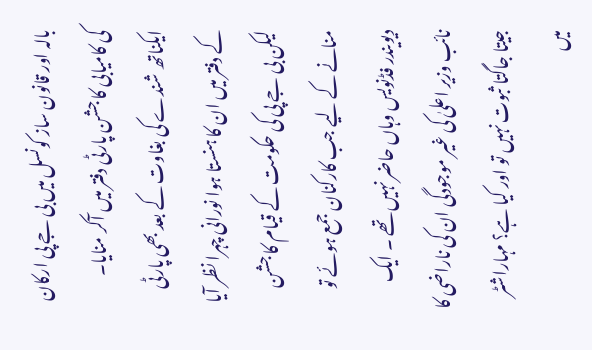بالہ اور قانون ساز کونسل میں بی جے پی ارکان کی کامیابی کا جشن پارٹی دفتر میں آکر منایا۔ ایکناتھ شندے کی بغاوت کے بعد بھی پارٹی کے دفتر میں ان کا ہنستا ہوا نورانی چہرا نظر آیا لیکن بی جے پی کی حکومت کے قیام کا جشن منانے کے لیے جب کارکنان جمع ہوئے تو دیویندر فڈنویس وہاں حاضر نہیں تھے ۔ ایک نائب وزیر اعلیٰ کی غیر موجودگی ان کی ناراضی کا جیتا جاگتا ثبوت نہیں تو اور کیا ہے؟ مہاراشٹر میں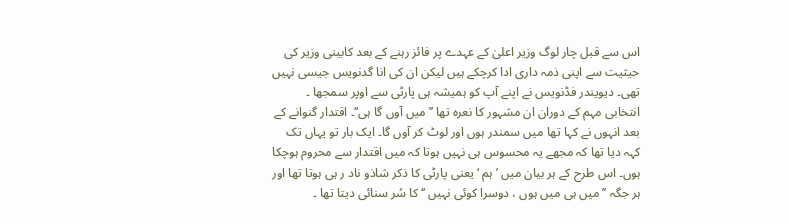اس سے قبل چار لوگ وزیر اعلیٰ کے عہدے پر فائز رہنے کے بعد کابینی وزیر کی حیثیت سے اپنی ذمہ داری ادا کرچکے ہیں لیکن ان کی انا گدنویس جیسی نہیں تھی۔ دیویندر فڈنویس نے اپنے آپ کو ہمیشہ ہی پارٹی سے اوپر سمجھا ۔ انتخابی مہم کے دوران ان مشہور کا نعرہ تھا ’’میں آوں گا ہی‘‘۔ اقتدار گنوانے کے بعد انہوں نے کہا تھا میں سمندر ہوں اور لوٹ کر آوں گا۔ ایک بار تو یہاں تک کہہ دیا تھا کہ مجھے یہ محسوس ہی نہیں ہوتا کہ میں اقتدار سے محروم ہوچکا ہوں۔ اس طرح کے ہر بیان میں ’ہم ‘ یعنی پارٹی کا ذکر شاذو ناد ر ہی ہوتا تھا اور ہر جگہ ’’ میں ہی میں ہوں ، دوسرا کوئی نہیں ‘‘ کا سُر سنائی دیتا تھا ۔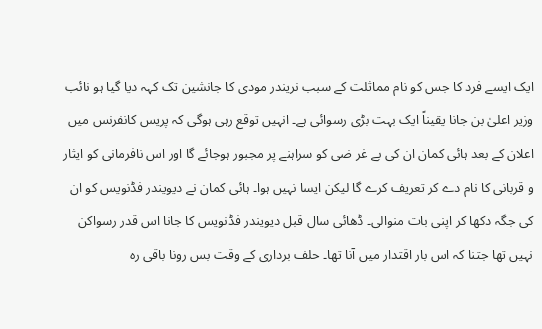ایک ایسے فرد کا جس کو نام مماثلت کے سبب نریندر مودی کا جانشین تک کہہ دیا گیا ہو نائب وزیر اعلیٰ بن جانا یقیناً ایک بہت بڑی رسوائی ہے۔ انہیں توقع رہی ہوگی کہ پریس کانفرنس میں اعلان کے بعد ہائی کمان ان کی بے غر ضی کو سراہنے پر مجبور ہوجائے گا اور اس نافرمانی کو ایثار و قربانی کا نام دے کر تعریف کرے گا لیکن ایسا نہیں ہوا۔ ہائی کمان نے دیویندر فڈنویس کو ان کی جگہ دکھا کر اپنی بات منوالی۔ ڈھائی سال قبل دیویندر فڈنویس کا جانا اس قدر رسواکن نہیں تھا جتنا کہ اس بار اقتدار میں آنا تھا۔ حلف برداری کے وقت بس رونا باقی رہ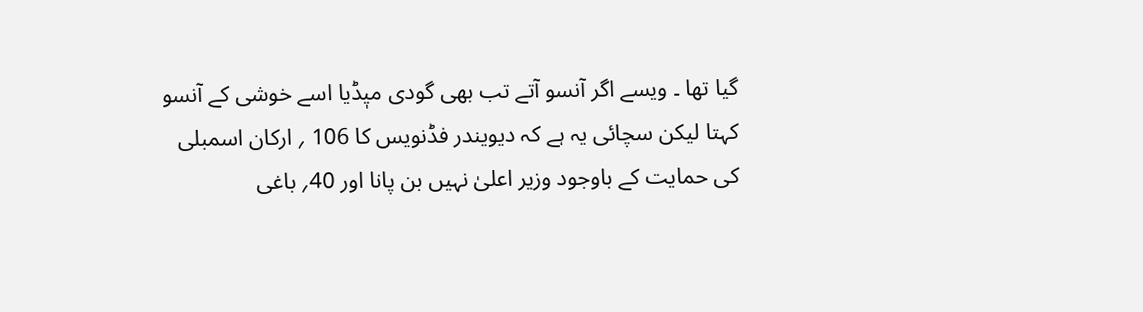گیا تھا ۔ ویسے اگر آنسو آتے تب بھی گودی میٖڈیا اسے خوشی کے آنسو کہتا لیکن سچائی یہ ہے کہ دیویندر فڈنویس کا 106 ؍ ارکان اسمبلی کی حمایت کے باوجود وزیر اعلیٰ نہیں بن پانا اور 40؍ باغی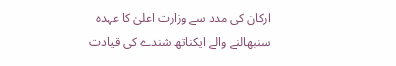ارکان کی مدد سے وزارت اعلیٰ کا عہدہ سنبھالنے والے ایکناتھ شندے کی قیادت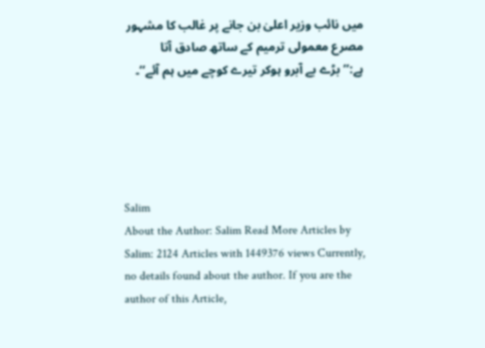میں نائب وزیر اعلیٰ بن جانے پر غالب کا مشہور مصرع معمولی ترمیم کے ساتھ صادق آتا ہے:’’بڑے بے آبرو ہوکر تیرے کوچے میں ہم آئے‘‘۔





Salim
About the Author: Salim Read More Articles by Salim: 2124 Articles with 1449376 views Currently, no details found about the author. If you are the author of this Article,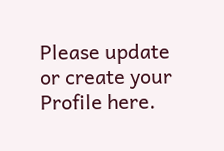Please update or create your Profile here.